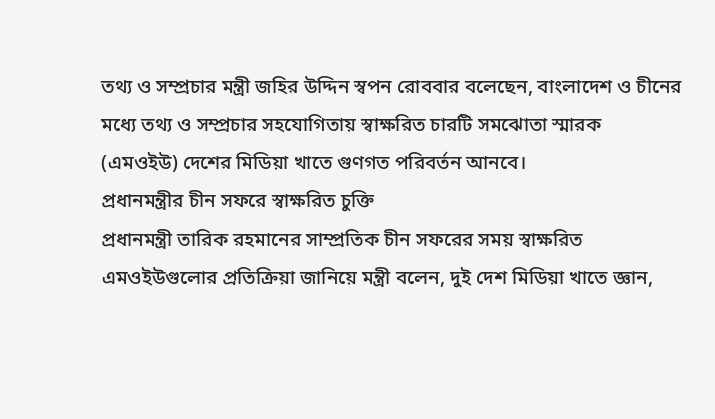তথ্য ও সম্প্রচার মন্ত্রী জহির উদ্দিন স্বপন রোববার বলেছেন, বাংলাদেশ ও চীনের মধ্যে তথ্য ও সম্প্রচার সহযোগিতায় স্বাক্ষরিত চারটি সমঝোতা স্মারক (এমওইউ) দেশের মিডিয়া খাতে গুণগত পরিবর্তন আনবে।
প্রধানমন্ত্রীর চীন সফরে স্বাক্ষরিত চুক্তি
প্রধানমন্ত্রী তারিক রহমানের সাম্প্রতিক চীন সফরের সময় স্বাক্ষরিত এমওইউগুলোর প্রতিক্রিয়া জানিয়ে মন্ত্রী বলেন, দুই দেশ মিডিয়া খাতে জ্ঞান,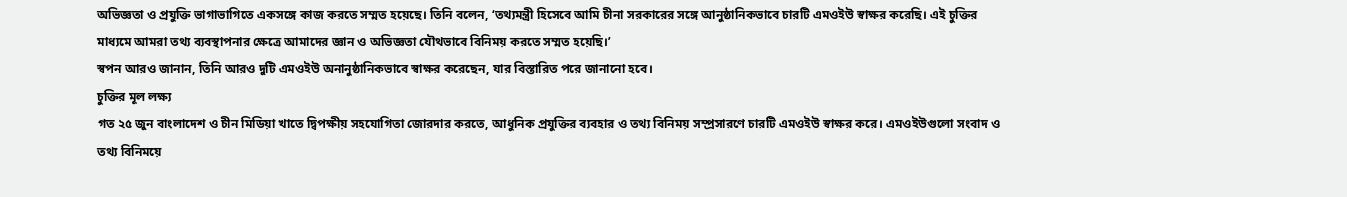অভিজ্ঞতা ও প্রযুক্তি ভাগাভাগিতে একসঙ্গে কাজ করতে সম্মত হয়েছে। তিনি বলেন, ‘তথ্যমন্ত্রী হিসেবে আমি চীনা সরকারের সঙ্গে আনুষ্ঠানিকভাবে চারটি এমওইউ স্বাক্ষর করেছি। এই চুক্তির মাধ্যমে আমরা তথ্য ব্যবস্থাপনার ক্ষেত্রে আমাদের জ্ঞান ও অভিজ্ঞতা যৌথভাবে বিনিময় করতে সম্মত হয়েছি।’
স্বপন আরও জানান, তিনি আরও দুটি এমওইউ অনানুষ্ঠানিকভাবে স্বাক্ষর করেছেন, যার বিস্তারিত পরে জানানো হবে।
চুক্তির মূল লক্ষ্য
গত ২৫ জুন বাংলাদেশ ও চীন মিডিয়া খাতে দ্বিপক্ষীয় সহযোগিতা জোরদার করতে, আধুনিক প্রযুক্তির ব্যবহার ও তথ্য বিনিময় সম্প্রসারণে চারটি এমওইউ স্বাক্ষর করে। এমওইউগুলো সংবাদ ও তথ্য বিনিময়ে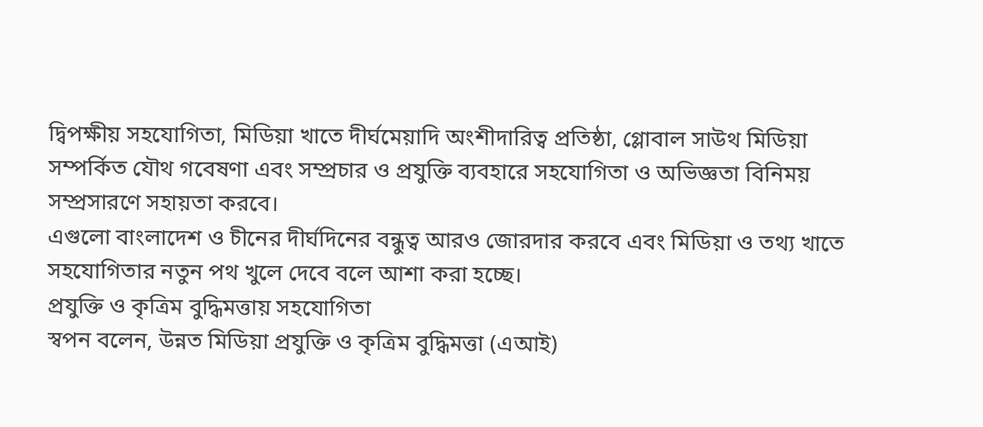দ্বিপক্ষীয় সহযোগিতা, মিডিয়া খাতে দীর্ঘমেয়াদি অংশীদারিত্ব প্রতিষ্ঠা, গ্লোবাল সাউথ মিডিয়া সম্পর্কিত যৌথ গবেষণা এবং সম্প্রচার ও প্রযুক্তি ব্যবহারে সহযোগিতা ও অভিজ্ঞতা বিনিময় সম্প্রসারণে সহায়তা করবে।
এগুলো বাংলাদেশ ও চীনের দীর্ঘদিনের বন্ধুত্ব আরও জোরদার করবে এবং মিডিয়া ও তথ্য খাতে সহযোগিতার নতুন পথ খুলে দেবে বলে আশা করা হচ্ছে।
প্রযুক্তি ও কৃত্রিম বুদ্ধিমত্তায় সহযোগিতা
স্বপন বলেন, উন্নত মিডিয়া প্রযুক্তি ও কৃত্রিম বুদ্ধিমত্তা (এআই)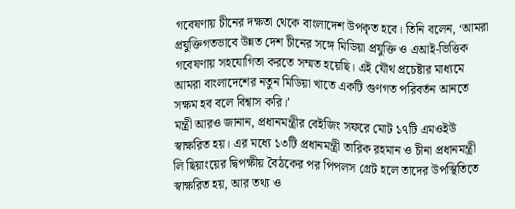গবেষণায় চীনের দক্ষতা থেকে বাংলাদেশ উপকৃত হবে। তিনি বলেন, ‘আমরা প্রযুক্তিগতভাবে উন্নত দেশ চীনের সঙ্গে মিডিয়া প্রযুক্তি ও এআই-ভিত্তিক গবেষণায় সহযোগিতা করতে সম্মত হয়েছি। এই যৌথ প্রচেষ্টার মাধ্যমে আমরা বাংলাদেশের নতুন মিডিয়া খাতে একটি গুণগত পরিবর্তন আনতে সক্ষম হব বলে বিশ্বাস করি।’
মন্ত্রী আরও জানান, প্রধানমন্ত্রীর বেইজিং সফরে মোট ১৭টি এমওইউ স্বাক্ষরিত হয়। এর মধ্যে ১৩টি প্রধানমন্ত্রী তারিক রহমান ও চীনা প্রধানমন্ত্রী লি ছিয়াংয়ের দ্বিপক্ষীয় বৈঠকের পর পিপলস গ্রেট হলে তাদের উপস্থিতিতে স্বাক্ষরিত হয়, আর তথ্য ও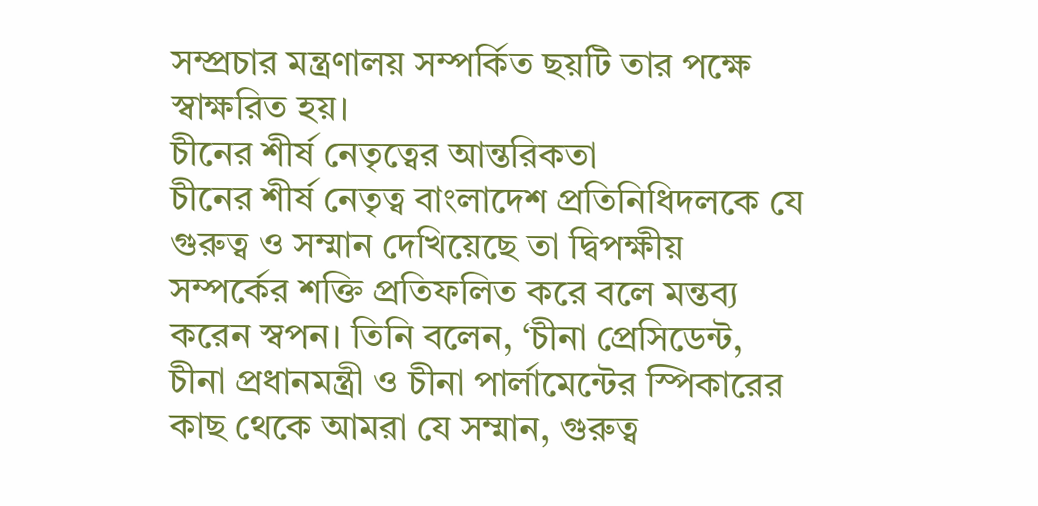সম্প্রচার মন্ত্রণালয় সম্পর্কিত ছয়টি তার পক্ষে স্বাক্ষরিত হয়।
চীনের শীর্ষ নেতৃত্বের আন্তরিকতা
চীনের শীর্ষ নেতৃত্ব বাংলাদেশ প্রতিনিধিদলকে যে গুরুত্ব ও সম্মান দেখিয়েছে তা দ্বিপক্ষীয় সম্পর্কের শক্তি প্রতিফলিত করে বলে মন্তব্য করেন স্বপন। তিনি বলেন, ‘চীনা প্রেসিডেন্ট, চীনা প্রধানমন্ত্রী ও চীনা পার্লামেন্টের স্পিকারের কাছ থেকে আমরা যে সম্মান, গুরুত্ব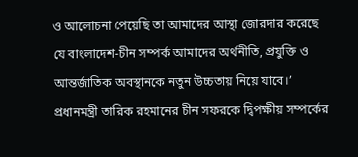ও আলোচনা পেয়েছি তা আমাদের আস্থা জোরদার করেছে যে বাংলাদেশ-চীন সম্পর্ক আমাদের অর্থনীতি, প্রযুক্তি ও আন্তর্জাতিক অবস্থানকে নতুন উচ্চতায় নিয়ে যাবে।’
প্রধানমন্ত্রী তারিক রহমানের চীন সফরকে দ্বিপক্ষীয় সম্পর্কের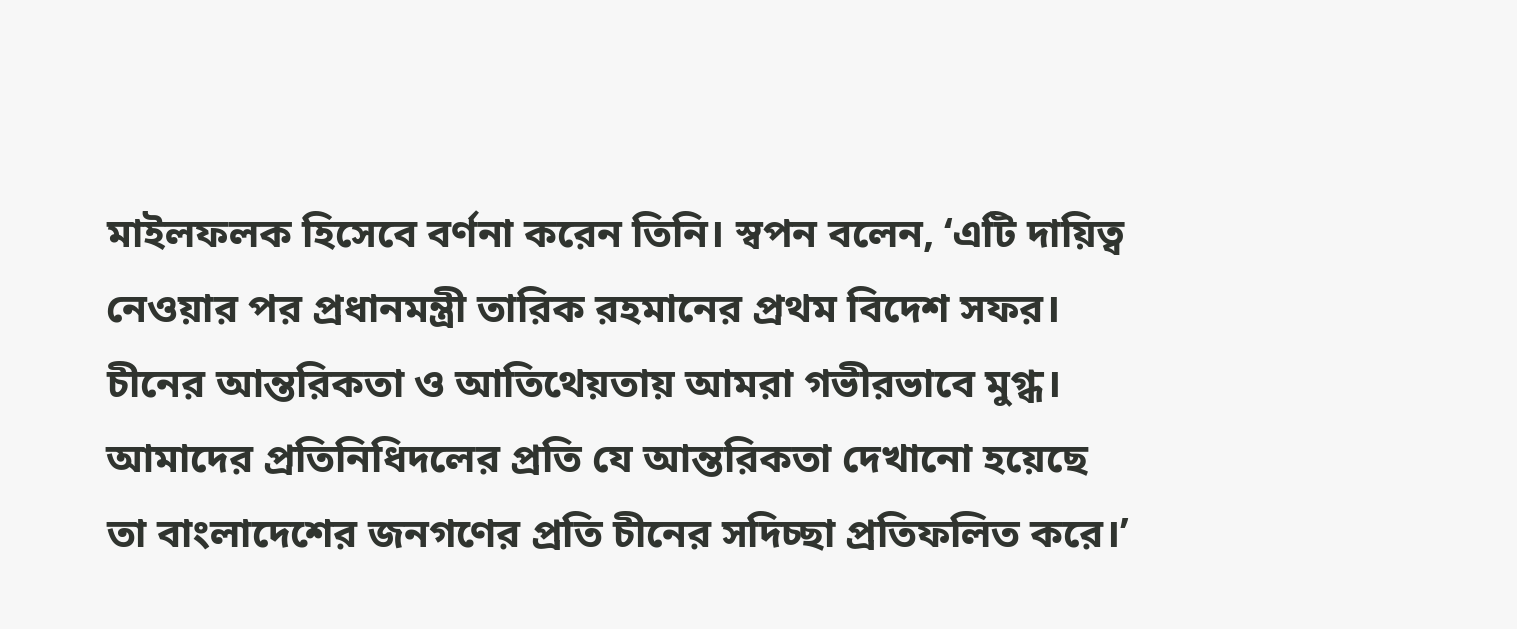মাইলফলক হিসেবে বর্ণনা করেন তিনি। স্বপন বলেন, ‘এটি দায়িত্ব নেওয়ার পর প্রধানমন্ত্রী তারিক রহমানের প্রথম বিদেশ সফর। চীনের আন্তরিকতা ও আতিথেয়তায় আমরা গভীরভাবে মুগ্ধ। আমাদের প্রতিনিধিদলের প্রতি যে আন্তরিকতা দেখানো হয়েছে তা বাংলাদেশের জনগণের প্রতি চীনের সদিচ্ছা প্রতিফলিত করে।’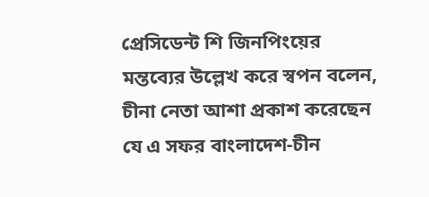প্রেসিডেন্ট শি জিনপিংয়ের মন্তব্যের উল্লেখ করে স্বপন বলেন, চীনা নেতা আশা প্রকাশ করেছেন যে এ সফর বাংলাদেশ-চীন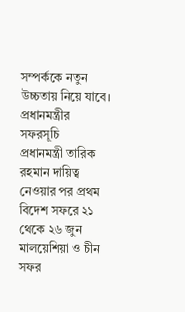সম্পর্ককে নতুন উচ্চতায় নিয়ে যাবে।
প্রধানমন্ত্রীর সফরসূচি
প্রধানমন্ত্রী তারিক রহমান দায়িত্ব নেওয়ার পর প্রথম বিদেশ সফরে ২১ থেকে ২৬ জুন মালয়েশিয়া ও চীন সফর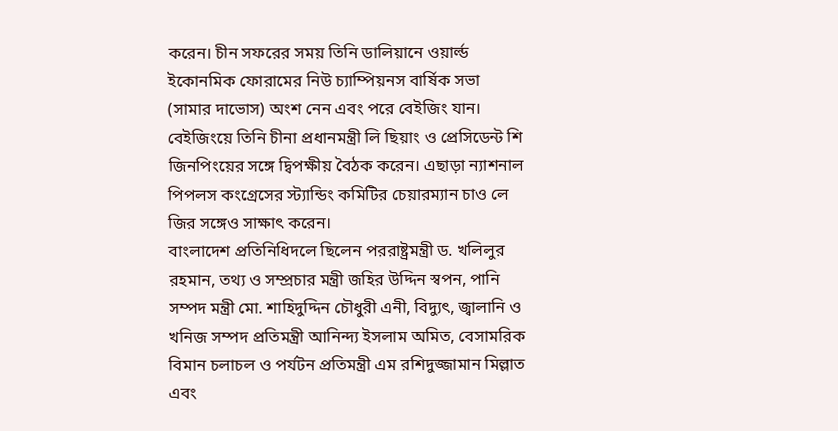করেন। চীন সফরের সময় তিনি ডালিয়ানে ওয়ার্ল্ড ইকোনমিক ফোরামের নিউ চ্যাম্পিয়নস বার্ষিক সভা (সামার দাভোস) অংশ নেন এবং পরে বেইজিং যান। বেইজিংয়ে তিনি চীনা প্রধানমন্ত্রী লি ছিয়াং ও প্রেসিডেন্ট শি জিনপিংয়ের সঙ্গে দ্বিপক্ষীয় বৈঠক করেন। এছাড়া ন্যাশনাল পিপলস কংগ্রেসের স্ট্যান্ডিং কমিটির চেয়ারম্যান চাও লে জির সঙ্গেও সাক্ষাৎ করেন।
বাংলাদেশ প্রতিনিধিদলে ছিলেন পররাষ্ট্রমন্ত্রী ড. খলিলুর রহমান, তথ্য ও সম্প্রচার মন্ত্রী জহির উদ্দিন স্বপন, পানি সম্পদ মন্ত্রী মো. শাহিদুদ্দিন চৌধুরী এনী, বিদ্যুৎ, জ্বালানি ও খনিজ সম্পদ প্রতিমন্ত্রী আনিন্দ্য ইসলাম অমিত, বেসামরিক বিমান চলাচল ও পর্যটন প্রতিমন্ত্রী এম রশিদুজ্জামান মিল্লাত এবং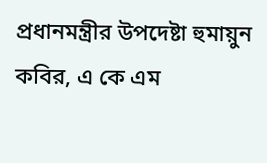প্রধানমন্ত্রীর উপদেষ্টা হুমায়ুন কবির, এ কে এম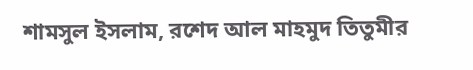শামসুল ইসলাম, রশেদ আল মাহমুদ তিতুমীর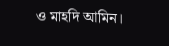ও মাহদি আমিন।